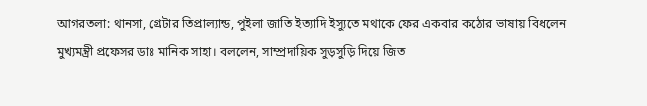আগরতলা: থানসা, গ্রেটার তিপ্রাল্যান্ড, পুইলা জাতি ইত্যাদি ইস্যুতে মথাকে ফের একবার কঠোর ভাষায় বিধলেন মুখ্যমন্ত্রী প্রফেসর ডাঃ মানিক সাহা। বললেন, সাম্প্রদায়িক সুড়সুড়ি দিয়ে জিত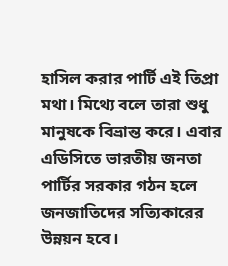হাসিল করার পার্টি এই তিপ্রা মথা। মিথ্যে বলে তারা শুধু মানুষকে বিভ্রান্ত করে। এবার এডিসিতে ভারতীয় জনতা পার্টির সরকার গঠন হলে জনজাতিদের সত্যিকারের উন্নয়ন হবে।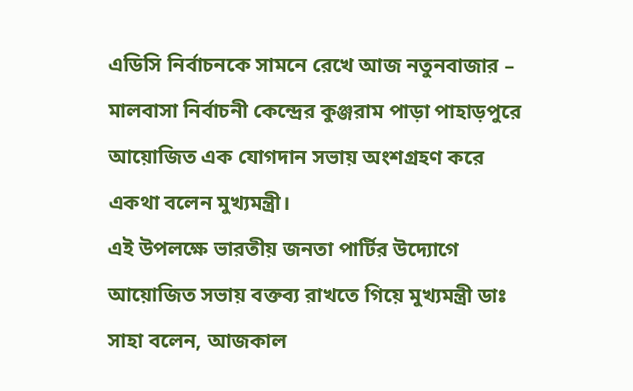এডিসি নির্বাচনকে সামনে রেখে আজ নতুনবাজার – মালবাসা নির্বাচনী কেন্দ্রের কুঞ্জরাম পাড়া পাহাড়পুরে আয়োজিত এক যোগদান সভায় অংশগ্রহণ করে একথা বলেন মুখ্যমন্ত্রী।
এই উপলক্ষে ভারতীয় জনতা পার্টির উদ্যোগে আয়োজিত সভায় বক্তব্য রাখতে গিয়ে মুখ্যমন্ত্রী ডাঃ সাহা বলেন, আজকাল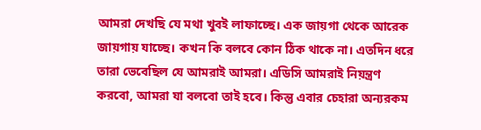আমরা দেখছি যে মথা খুবই লাফাচ্ছে। এক জায়গা থেকে আরেক জায়গায় যাচ্ছে। কখন কি বলবে কোন ঠিক থাকে না। এতদিন ধরে তারা ভেবেছিল যে আমরাই আমরা। এডিসি আমরাই নিয়ন্ত্রণ করবো, আমরা যা বলবো তাই হবে। কিন্তু এবার চেহারা অন্যরকম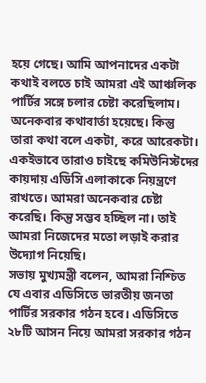হয়ে গেছে। আমি আপনাদের একটা কথাই বলতে চাই আমরা এই আঞ্চলিক পার্টির সঙ্গে চলার চেষ্টা করেছিলাম। অনেকবার কথাবার্তা হয়েছে। কিন্তু তারা কথা বলে একটা, করে আরেকটা। একইভাবে তারাও চাইছে কমিউনিস্টদের কায়দায় এডিসি এলাকাকে নিয়ন্ত্রণে রাখতে। আমরা অনেকবার চেষ্টা করেছি। কিন্তু সম্ভব হচ্ছিল না। তাই আমরা নিজেদের মতো লড়াই করার উদ্যোগ নিয়েছি।
সভায় মুখ্যমন্ত্রী বলেন, আমরা নিশ্চিত যে এবার এডিসিতে ভারতীয় জনতা পার্টির সরকার গঠন হবে। এডিসিতে ২৮টি আসন নিয়ে আমরা সরকার গঠন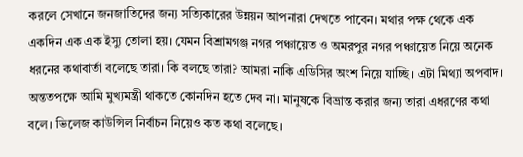করলে সেখানে জনজাতিদের জন্য সত্যিকারের উন্নয়ন আপনারা দেখতে পাবেন। মথার পক্ষ থেকে এক একদিন এক এক ইস্যু তোলা হয়। যেমন বিশ্রামগঞ্জ নগর পঞ্চায়েত ও অমরপুর নগর পঞ্চায়েত নিয়ে অনেক ধরনের কথাবার্তা বলেছে তারা। কি বলছে তারা? আমরা নাকি এডিসির অংশ নিয়ে যাচ্ছি। এটা মিথ্যা অপবাদ। অন্ততপক্ষে আমি মুখ্যমন্ত্রী থাকতে কোনদিন হতে দেব না। মানুষকে বিভ্রান্ত করার জন্য তারা এধরণের কথা বলে। ভিলেজ কাউন্সিল নির্বাচন নিয়েও কত কথা বলেছে।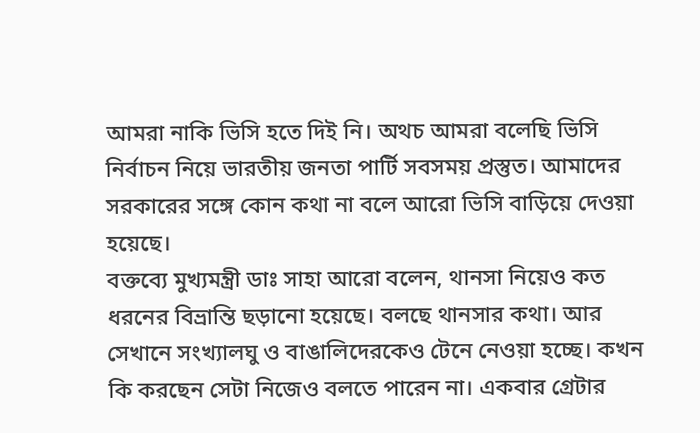আমরা নাকি ভিসি হতে দিই নি। অথচ আমরা বলেছি ভিসি নির্বাচন নিয়ে ভারতীয় জনতা পার্টি সবসময় প্রস্তুত। আমাদের সরকারের সঙ্গে কোন কথা না বলে আরো ভিসি বাড়িয়ে দেওয়া হয়েছে।
বক্তব্যে মুখ্যমন্ত্রী ডাঃ সাহা আরো বলেন, থানসা নিয়েও কত ধরনের বিভ্রান্তি ছড়ানো হয়েছে। বলছে থানসার কথা। আর সেখানে সংখ্যালঘু ও বাঙালিদেরকেও টেনে নেওয়া হচ্ছে। কখন কি করছেন সেটা নিজেও বলতে পারেন না। একবার গ্রেটার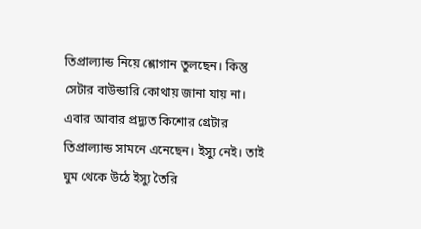তিপ্রাল্যান্ড নিয়ে শ্লোগান তুলছেন। কিন্তু সেটার বাউন্ডারি কোথায় জানা যায় না। এবার আবার প্রদ্যুত কিশোর গ্রেটার তিপ্রাল্যান্ড সামনে এনেছেন। ইস্যু নেই। তাই ঘুম থেকে উঠে ইস্যু তৈরি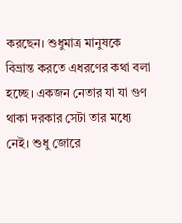করছেন। শুধুমাত্র মানুষকে বিভ্রান্ত করতে এধরণের কথা বলা হচ্ছে। একজন নেতার যা যা গুণ থাকা দরকার সেটা তার মধ্যে নেই। শুধু জোরে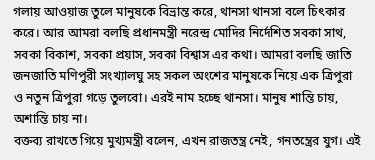গলায় আওয়াজ তুলে মানুষকে বিভ্রান্ত করে, থানসা থানসা বলে চিৎকার করে। আর আমরা বলছি প্রধানমন্ত্রী নরেন্দ্র মোদির নির্দেশিত সবকা সাথ, সবকা বিকাশ, সবকা প্রয়াস, সবকা বিশ্বাস এর কথা। আমরা বলছি জাতি জনজাতি মণিপুরী সংখ্যালঘু সহ সকল অংশের মানুষকে নিয়ে এক ত্রিপুরা ও নতুন ত্রিপুরা গড়ে তুলবো। এরই নাম হচ্ছে থানসা। মানুষ শান্তি চায়, অশান্তি চায় না।
বক্তব্য রাখতে গিয়ে মুখ্যমন্ত্রী বলেন, এখন রাজতন্ত্র নেই, গনতন্ত্রের যুগ। এই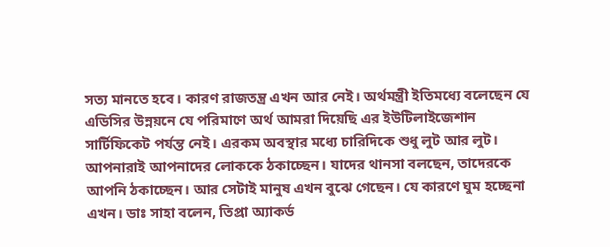সত্য মানতে হবে। কারণ রাজতন্ত্র এখন আর নেই। অর্থমন্ত্রী ইতিমধ্যে বলেছেন যে এডিসির উন্নয়নে যে পরিমাণে অর্থ আমরা দিয়েছি এর ইউটিলাইজেশান সার্টিফিকেট পর্যন্ত নেই। এরকম অবস্থার মধ্যে চারিদিকে শুধু লুট আর লুট। আপনারাই আপনাদের লোককে ঠকাচ্ছেন। যাদের থানসা বলছেন, তাদেরকে আপনি ঠকাচ্ছেন। আর সেটাই মানুষ এখন বুঝে গেছেন। যে কারণে ঘুম হচ্ছেনা এখন। ডাঃ সাহা বলেন, তিপ্রা অ্যাকর্ড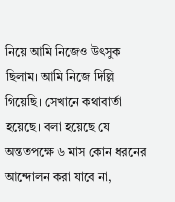নিয়ে আমি নিজেও উৎসুক ছিলাম। আমি নিজে দিল্লি গিয়েছি। সেখানে কথাবার্তা হয়েছে। বলা হয়েছে যে অন্ততপক্ষে ৬ মাস কোন ধরনের আন্দোলন করা যাবে না,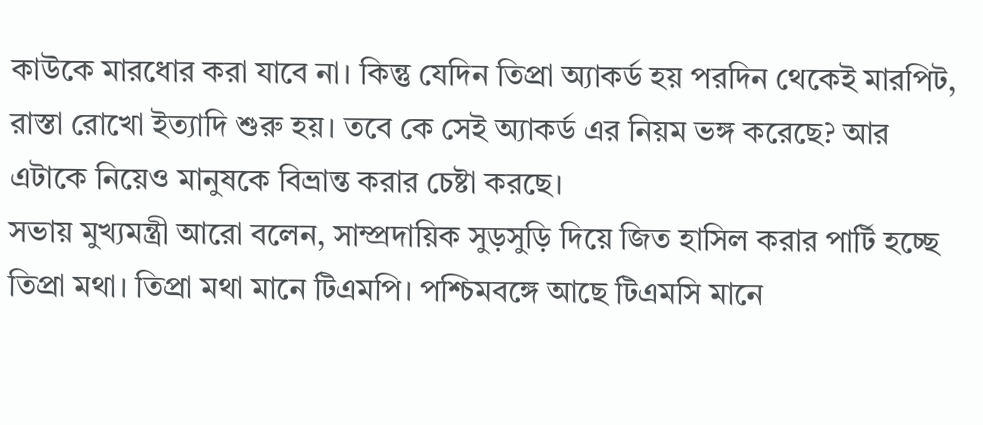কাউকে মারধোর করা যাবে না। কিন্তু যেদিন তিপ্রা অ্যাকর্ড হয় পরদিন থেকেই মারপিট, রাস্তা রোখো ইত্যাদি শুরু হয়। তবে কে সেই অ্যাকর্ড এর নিয়ম ভঙ্গ করেছে? আর এটাকে নিয়েও মানুষকে বিভ্রান্ত করার চেষ্টা করছে।
সভায় মুখ্যমন্ত্রী আরো বলেন, সাম্প্রদায়িক সুড়সুড়ি দিয়ে জিত হাসিল করার পার্টি হচ্ছে তিপ্রা মথা। তিপ্রা মথা মানে টিএমপি। পশ্চিমবঙ্গে আছে টিএমসি মানে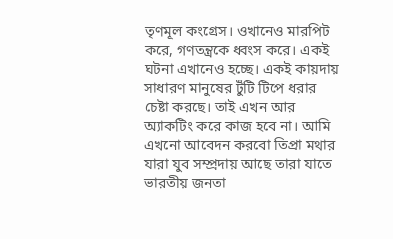তৃণমূল কংগ্রেস। ওখানেও মারপিট করে, গণতন্ত্রকে ধ্বংস করে। একই ঘটনা এখানেও হচ্ছে। একই কায়দায় সাধারণ মানুষের টুঁটি টিপে ধরার চেষ্টা করছে। তাই এখন আর অ্যাকটিং করে কাজ হবে না। আমি এখনো আবেদন করবো তিপ্রা মথার যারা যুব সম্প্রদায় আছে তারা যাতে ভারতীয় জনতা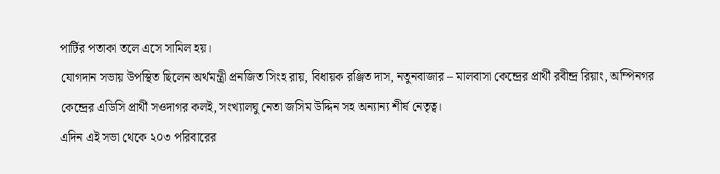পার্টির পতাকা তলে এসে সামিল হয়।
যোগদান সভায় উপস্থিত ছিলেন অর্থমন্ত্রী প্রনজিত সিংহ রায়, বিধায়ক রঞ্জিত দাস, নতুনবাজার – মালবাসা কেন্দ্রের প্রার্থী রবীন্দ্র রিয়াং, অম্পিনগর কেন্দ্রের এডিসি প্রার্থী সওদাগর কলই, সংখ্যালঘু নেতা জসিম উদ্দিন সহ অন্যান্য শীর্ষ নেতৃত্ব।
এদিন এই সভা থেকে ২০৩ পরিবারের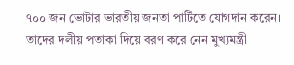৭০০ জন ভোটার ভারতীয় জনতা পার্টিতে যোগদান করেন। তাদের দলীয় পতাকা দিয়ে বরণ করে নেন মুখ্যমন্ত্রী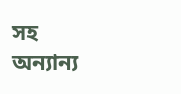সহ অন্যান্য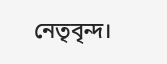নেতৃবৃন্দ।